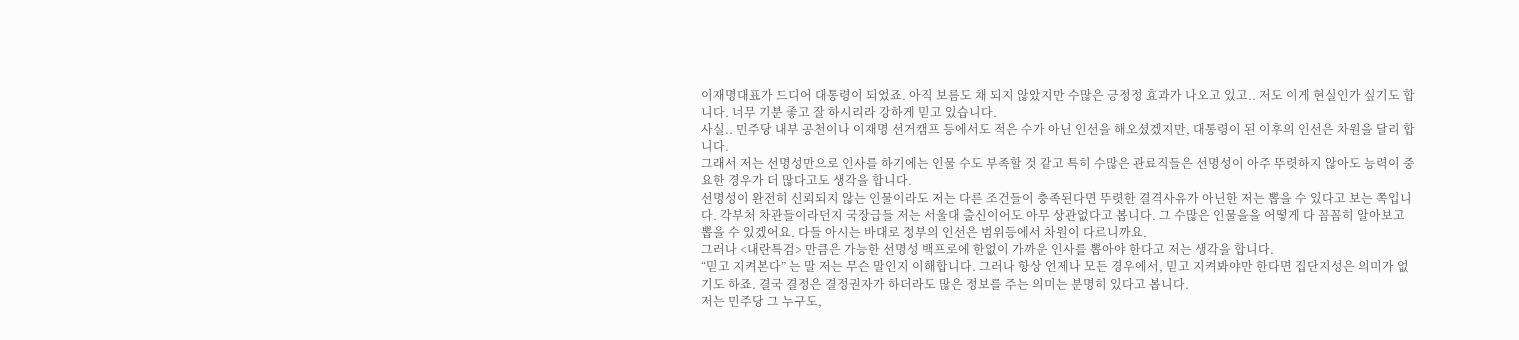이재명대표가 드디어 대통령이 되었죠. 아직 보름도 채 되지 않았지만 수많은 긍정정 효과가 나오고 있고.. 저도 이게 현실인가 싶기도 합니다. 너무 기분 좋고 잘 하시리라 강하게 믿고 있습니다.
사실.. 민주당 내부 공천이나 이재명 선거캠프 등에서도 적은 수가 아닌 인선을 해오셨겠지만, 대통령이 된 이후의 인선은 차원을 달리 합니다.
그래서 저는 선명성만으로 인사를 하기에는 인물 수도 부족할 것 같고 특히 수많은 관료직들은 선명성이 아주 뚜렷하지 않아도 능력이 중요한 경우가 더 많다고도 생각을 합니다.
선명성이 완전히 신뢰되지 않는 인물이라도 저는 다른 조건들이 충족된다면 뚜렷한 결격사유가 아닌한 저는 뽑을 수 있다고 보는 쪽입니다. 각부처 차관들이라던지 국장급들 저는 서울대 출신이어도 아무 상관없다고 봅니다. 그 수많은 인물을을 어떻게 다 꼼꼼히 알아보고 뽑을 수 있겠어요. 다들 아시는 바대로 정부의 인선은 범위등에서 차원이 다르니까요.
그러나 <내란특검> 만큼은 가능한 선명성 백프로에 한없이 가까운 인사를 뽑아야 한다고 저는 생각을 합니다.
“믿고 지켜본다” 는 말 저는 무슨 말인지 이해합니다. 그러나 항상 언제나 모든 경우에서, 믿고 지켜봐야만 한다면 집단지성은 의미가 없기도 하죠. 결국 결정은 결정권자가 하더라도 많은 정보를 주는 의미는 분명히 있다고 봅니다.
저는 민주당 그 누구도,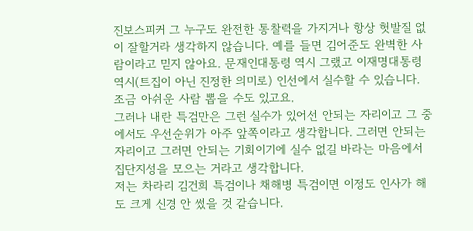진보스피커 그 누구도 완전한 통찰력을 가지거나 항상 헛발질 없이 잘할거라 생각하지 않습니다. 예를 들면 김어준도 완벽한 사람이라고 믿지 않아요. 문재인대통령 역시 그랬고 이재명대통령 역시(트집이 아닌 진정한 의미로) 인선에서 실수할 수 있습니다. 조금 아쉬운 사람 뽑을 수도 있고요.
그러나 내란 특검만은 그런 실수가 있어선 안되는 자리이고 그 중에서도 우선순위가 아주 앞쪽이라고 생각합니다. 그러면 안되는 자리이고 그러면 안되는 기회이기에 실수 없길 바라는 마음에서 집단지성을 모으는 거라고 생각합니다.
저는 차라리 김건희 특검이나 채해병 특검이면 이정도 인사가 해도 크게 신경 안 썼을 것 같습니다.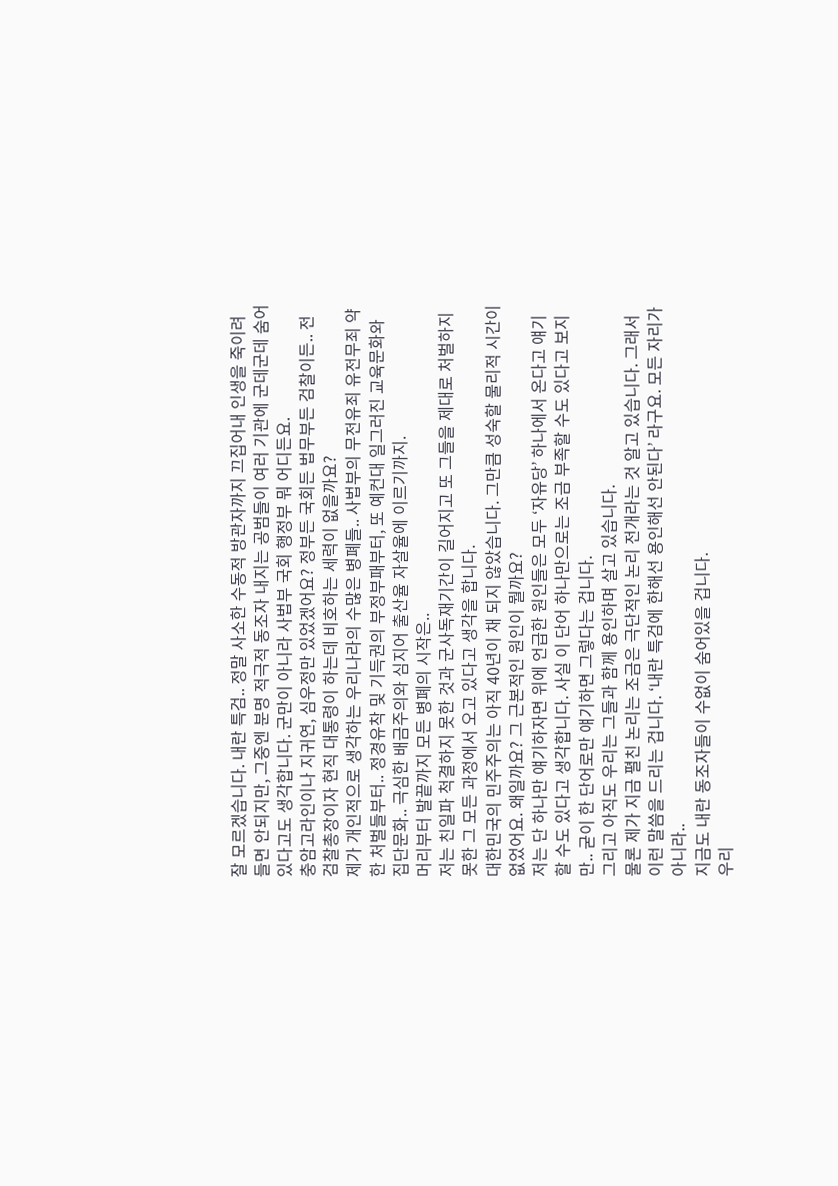잘 모르겠습니다. 내란 특검.. 정말 사소한 수동적 방관자까지 끄집어내 인생을 죽이려 들면 안되지만, 그중엔 분명 적극적 동조자 내지는 공범들이 여러 기관에 군데군데 숨어있다고도 생각합니다. 군만이 아니라 사법부 국회 행정부 뭐 어디든요.
충암고라인이나 지귀연, 심우정만 있었겠어요? 정부든 국회든 법무부든 검찰이든.. 전 검찰총장이자 현직 대통령이 하는데 비호하는 세력이 없을까요?
제가 개인적으로 생각하는 우리나라의 수많은 병폐들.. 사법부의 무전유죄 유전무죄 약한 처벌들부터.. 정경유착 및 기득권의 부정부패부터, 또 예컨대 일그러진 교육문화와 집단문화.. 극심한 배금주의와 심지어 출산율 자살율에 이르기까지.
머리부터 발끝까지 모든 병폐의 시작은..
저는 친일파 척결하지 못한 것과 군사독재기간이 길어지고 또 그들을 제대로 처벌하지 못한 그 모든 과정에서 오고 있다고 생각을 합니다.
대한민국의 민주주의는 아직 40년이 채 되지 않았습니다. 그만큼 성숙할 물리적 시간이 없었어요. 왜일까요? 그 근본적인 원인이 뭘까요?
저는 단 하나만 얘기하자면 위에 언급한 원인들은 모두 ‘자유당’ 하나에서 온다고 얘기할 수도 있다고 생각합니다. 사실 이 단어 하나만으로는 조금 부족할 수도 있다고 보지만.. 굳이 한 단어로만 얘기하면 그렇다는 겁니다.
그리고 아직도 우리는 그들과 함께 용인하며 살고 있습니다.
물론 제가 지금 펼친 논리는 조금은 극단적인 논리 전개라는 것 알고 있습니다. 그래서 이런 말씀을 드리는 겁니다. ‘내란 특검에 한해선 용인해선 안된다’ 라구요. 모든 자리가 아니라..
지금도 내란 동조자들이 수없이 숨어있을 겁니다.
우리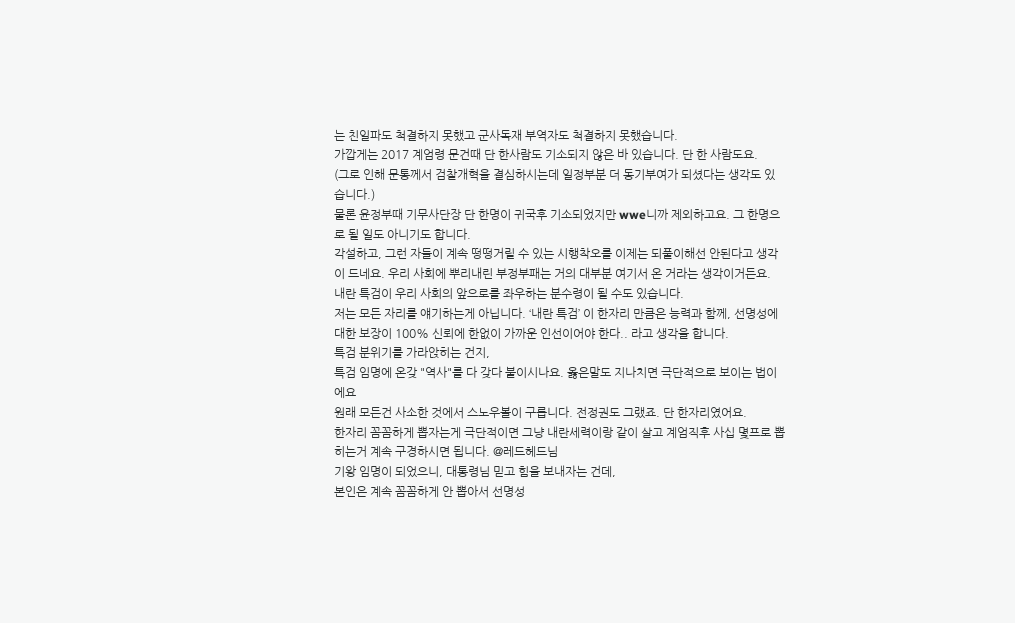는 친일파도 척결하지 못했고 군사독재 부역자도 척결하지 못했습니다.
가깝게는 2017 계엄령 문건때 단 한사람도 기소되지 않은 바 있습니다. 단 한 사람도요.
(그로 인해 문통께서 검찰개혁을 결심하시는데 일정부분 더 동기부여가 되셨다는 생각도 있습니다.)
물론 윤정부때 기무사단장 단 한명이 귀국후 기소되었지만 wwe니까 제외하고요. 그 한명으로 될 일도 아니기도 합니다.
각설하고, 그런 자들이 계속 떵떵거릴 수 있는 시행착오를 이제는 되풀이해선 안된다고 생각이 드네요. 우리 사회에 뿌리내린 부정부패는 거의 대부분 여기서 온 거라는 생각이거든요.
내란 특검이 우리 사회의 앞으로를 좌우하는 분수령이 될 수도 있습니다.
저는 모든 자리를 얘기하는게 아닙니다. ‘내란 특검’ 이 한자리 만큼은 능력과 함께, 선명성에 대한 보장이 100% 신뢰에 한없이 가까운 인선이어야 한다.. 라고 생각을 합니다.
특검 분위기를 가라앉히는 건지,
특검 임명에 온갖 "역사"를 다 갖다 붙이시나요. 옳은말도 지나치면 극단적으로 보이는 법이에요
원래 모든건 사소한 것에서 스노우볼이 구릅니다. 전정권도 그랬죠. 단 한자리였어요.
한자리 꼼꼼하게 뽑자는게 극단적이면 그냥 내란세력이랑 같이 살고 계엄직후 사십 몇프로 뽑히는거 계속 구경하시면 됩니다. @레드헤드님
기왕 임명이 되었으니, 대통령님 믿고 힘을 보내자는 건데,
본인은 계속 꼼꼼하게 안 뽑아서 선명성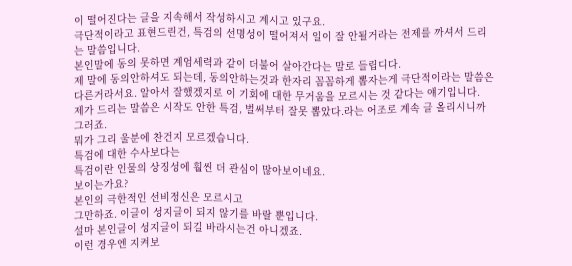이 떨어진다는 글을 지속해서 작성하시고 계시고 있구요.
극단적이라고 표현드린건, 특검의 선명성이 떨어져서 일이 잘 안될거라는 전제를 까셔서 드리는 말씀입니다.
본인말에 동의 못하면 계엄세력과 같이 더불어 살아간다는 말로 들립디다.
제 말에 동의안하셔도 되는데, 동의안하는것과 한자리 꼼꼼하게 뽑자는게 극단적이라는 말씀은 다른거라서요. 알아서 잘했겠지로 이 기회에 대한 무거움을 모르시는 것 같다는 얘기입니다.
제가 드리는 말씀은 시작도 안한 특검, 벌써부터 잘못 뽑았다.라는 어조로 계속 글 올리시니까 그러죠.
뭐가 그리 울분에 찬건지 모르겠습니다.
특검에 대한 수사보다는
특검이란 인물의 상징성에 훨씬 더 관심이 많아보이네요.
보이는가요?
본인의 극한적인 선비정신은 모르시고
그만하죠. 이글이 성지글이 되지 않기를 바랄 뿐입니다.
설마 본인글이 성지글이 되길 바라시는건 아니겠죠.
이런 경우엔 지켜보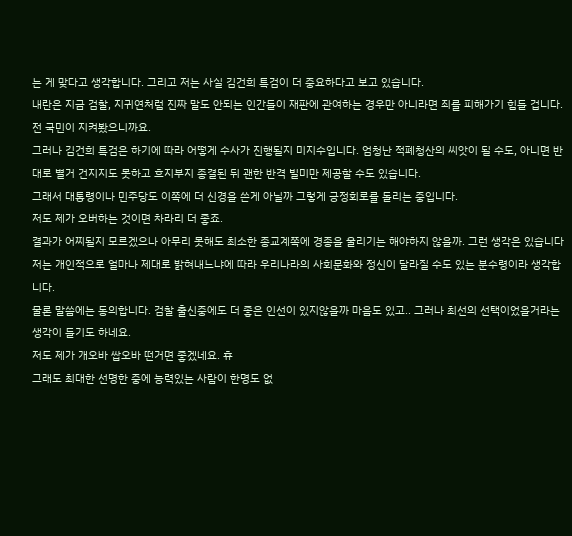는 게 맞다고 생각합니다. 그리고 저는 사실 김건희 특검이 더 중요하다고 보고 있습니다.
내란은 지금 검찰, 지귀연처럼 진짜 말도 안되는 인간들이 재판에 관여하는 경우만 아니라면 죄를 피해가기 힘들 겁니다. 전 국민이 지켜봤으니까요.
그러나 김건희 특검은 하기에 따라 어떻게 수사가 진행될지 미지수입니다. 엄청난 적폐청산의 씨앗이 될 수도, 아니면 반대로 별거 건지지도 못하고 흐지부지 종결된 뒤 괜한 반격 빌미만 제공할 수도 있습니다.
그래서 대통령이나 민주당도 이쪽에 더 신경을 쓴게 아닐까 그렇게 긍정회로를 돌리는 중입니다.
저도 제가 오버하는 것이면 차라리 더 좋죠.
결과가 어찌될지 모르겠으나 아무리 못해도 최소한 종교계쪽에 경종을 울리기는 해야하지 않을까. 그런 생각은 있습니다
저는 개인적으로 얼마나 제대로 밝혀내느냐에 따라 우리나라의 사회문화와 정신이 달라질 수도 있는 분수령이라 생각합니다.
물론 말씀에는 동의합니다. 검찰 출신중에도 더 좋은 인선이 있지않을까 마음도 있고.. 그러나 최선의 선택이었을거라는 생각이 들기도 하네요.
저도 제가 개오바 쌉오바 떤거면 좋겠네요. 휴
그래도 최대한 선명한 중에 능력있는 사람이 한명도 없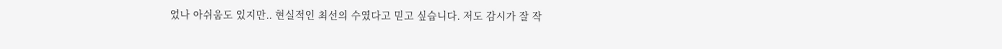었나 아쉬움도 있지만.. 현실적인 최선의 수였다고 믿고 싶습니다. 저도 감시가 잘 작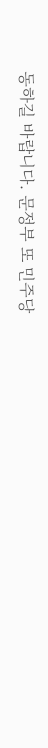동하길 바랍니다. 문정부 또 민주당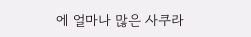에 얼마나 많은 사쿠라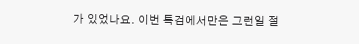가 있었나요. 이번 특검에서만은 그런일 절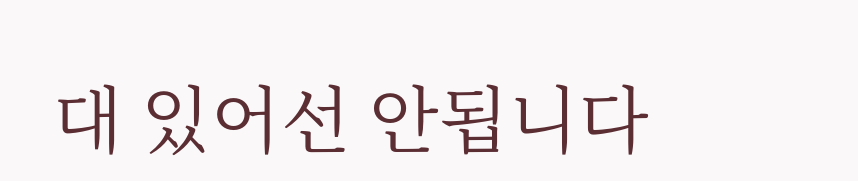대 있어선 안됩니다